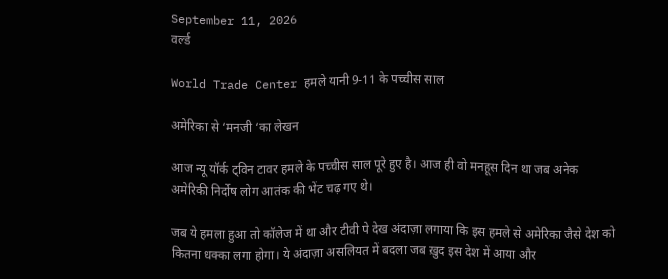September 11, 2026
वर्ल्ड

World Trade Center हमले यानी 9-11 के पच्चीस साल

अमेरिका से ‘मनजी ‘का लेखन

आज न्यू यॉर्क ट्विन टावर हमले के पच्चीस साल पूरे हुए है। आज ही वो मनहूस दिन था जब अनेक अमेरिकी निर्दोष लोग आतंक की भेंट चढ़ गए थे।

जब ये हमला हुआ तो कॉलेज में था और टीवी पे देख अंदाज़ा लगाया कि इस हमले से अमेरिका जैसे देश को कितना धक्का लगा होगा। ये अंदाज़ा असलियत में बदला जब ख़ुद इस देश में आया और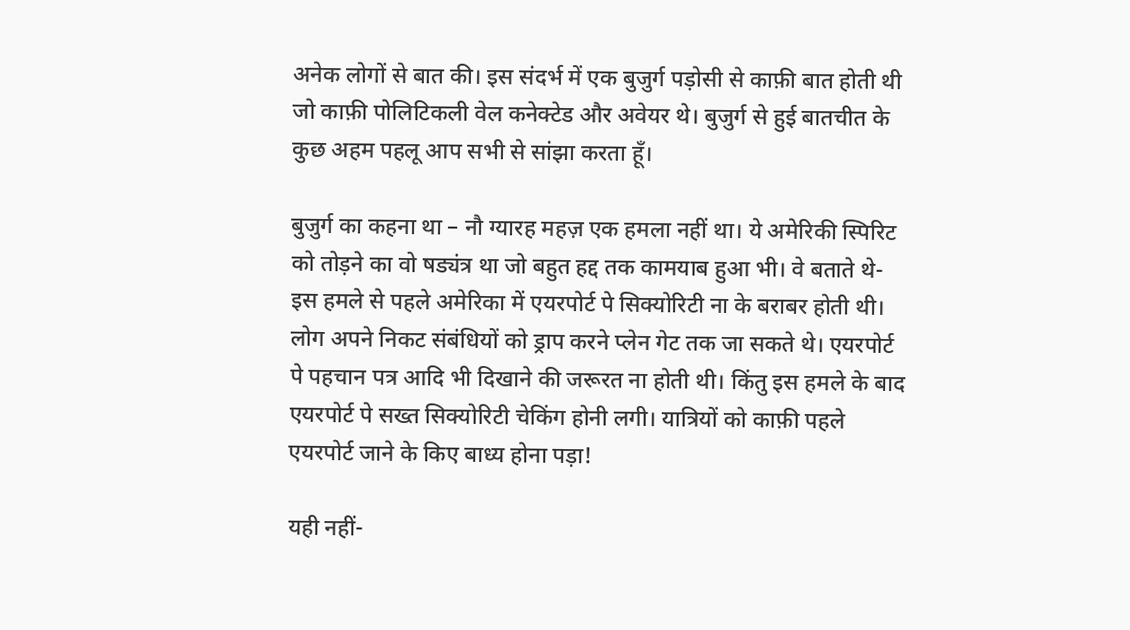अनेक लोगों से बात की। इस संदर्भ में एक बुजुर्ग पड़ोसी से काफ़ी बात होती थी जो काफ़ी पोलिटिकली वेल कनेक्टेड और अवेयर थे। बुजुर्ग से हुई बातचीत के कुछ अहम पहलू आप सभी से सांझा करता हूँ।

बुजुर्ग का कहना था – नौ ग्यारह महज़ एक हमला नहीं था। ये अमेरिकी स्पिरिट को तोड़ने का वो षड्यंत्र था जो बहुत हद्द तक कामयाब हुआ भी। वे बताते थे- इस हमले से पहले अमेरिका में एयरपोर्ट पे सिक्योरिटी ना के बराबर होती थी। लोग अपने निकट संबंधियों को ड्राप करने प्लेन गेट तक जा सकते थे। एयरपोर्ट पे पहचान पत्र आदि भी दिखाने की जरूरत ना होती थी। किंतु इस हमले के बाद एयरपोर्ट पे सख्त सिक्योरिटी चेकिंग होनी लगी। यात्रियों को काफ़ी पहले एयरपोर्ट जाने के किए बाध्य होना पड़ा!

यही नहीं-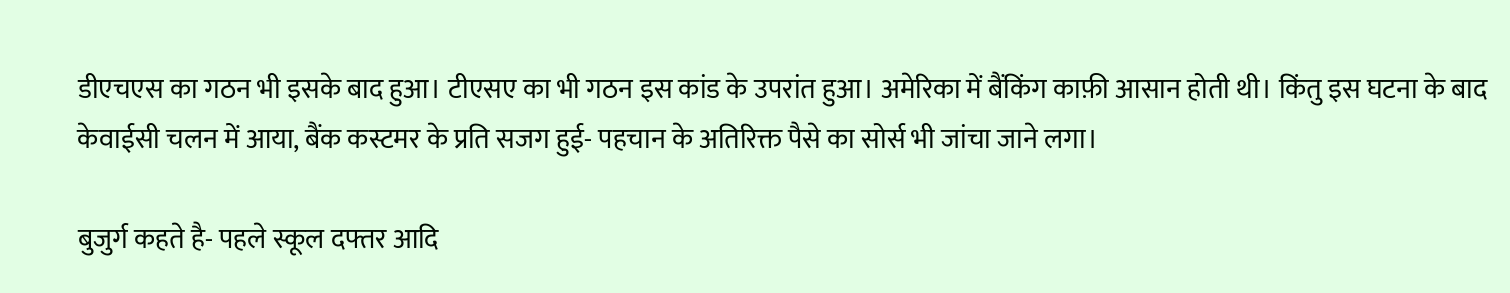डीएचएस का गठन भी इसके बाद हुआ। टीएसए का भी गठन इस कांड के उपरांत हुआ। अमेरिका में बैंकिंग काफ़ी आसान होती थी। किंतु इस घटना के बाद केवाईसी चलन में आया, बैंक कस्टमर के प्रति सजग हुई- पहचान के अतिरिक्त पैसे का सोर्स भी जांचा जाने लगा।

बुजुर्ग कहते है- पहले स्कूल दफ्तर आदि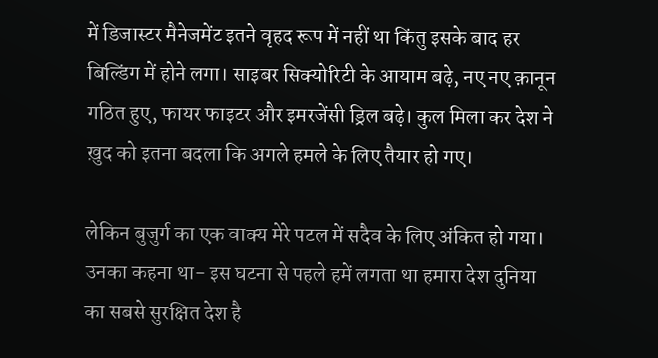में डिजास्टर मैनेजमेंट इतने वृहद रूप में नहीं था किंतु इसके बाद हर बिल्डिंग में होने लगा। साइबर सिक्योरिटी के आयाम बढ़े, नए नए क़ानून गठित हुए, फायर फाइटर और इमरजेंसी ड्रिल बढ़े। कुल मिला कर देश ने ख़ुद को इतना बदला कि अगले हमले के लिए तैयार हो गए।

लेकिन बुजुर्ग का एक वाक्य मेरे पटल में सदैव के लिए अंकित हो गया। उनका कहना था- इस घटना से पहले हमें लगता था हमारा देश दुनिया का सबसे सुरक्षित देश है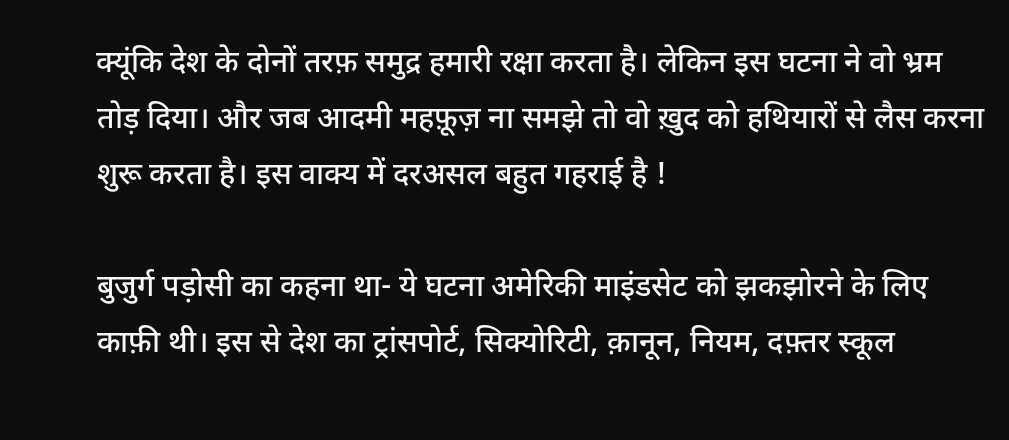क्यूंकि देश के दोनों तरफ़ समुद्र हमारी रक्षा करता है। लेकिन इस घटना ने वो भ्रम तोड़ दिया। और जब आदमी महफ़ूज़ ना समझे तो वो ख़ुद को हथियारों से लैस करना शुरू करता है। इस वाक्य में दरअसल बहुत गहराई है !

बुजुर्ग पड़ोसी का कहना था- ये घटना अमेरिकी माइंडसेट को झकझोरने के लिए काफ़ी थी। इस से देश का ट्रांसपोर्ट, सिक्योरिटी, क़ानून, नियम, दफ़्तर स्कूल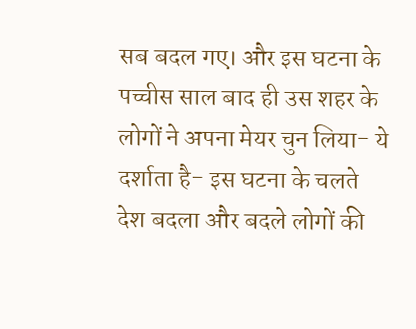सब बदल गए। और इस घटना के पच्चीस साल बाद ही उस शहर के लोगों ने अपना मेयर चुन लिया- ये दर्शाता है- इस घटना के चलते देश बदला और बदले लोगों की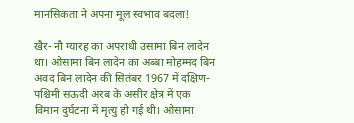मानसिकता ने अपना मूल स्वभाव बदला!

खैर- नौ ग्यारह का अपराधी उसामा बिन लादेन था। ओसामा बिन लादेन का अब्बा मोहम्मद बिन अवद बिन लादेन की सितंबर 1967 में दक्षिण-पश्चिमी सऊदी अरब के असीर क्षेत्र में एक विमान दुर्घटना में मृत्यु हो गई थी। ओसामा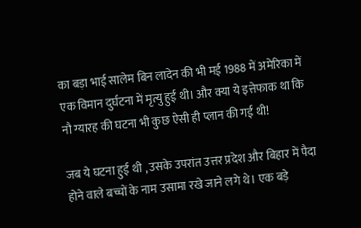का बड़ा भाई सालेम बिन लादेन की भी मई 1988 में अमेरिका में एक विमान दुर्घटना में मृत्यु हुई थी। और क्या ये इत्तेफाक था कि नौ ग्यारह की घटना भी कुछ ऐसी ही प्लान की गई थी!

जब ये घटना हुई थी , उसके उपरांत उत्तर प्रदेश और बिहार में पैदा होने वाले बच्चों के नाम उसामा रखे जाने लगे थे। एक बड़े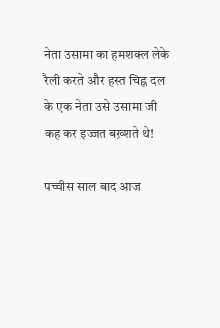नेता उसामा का हमशक्ल लेके रैली करते और हस्त चिह्न दल के एक नेता उसे उसामा जी कह कर इज्जत बख़्शते थे!

पच्चीस साल बाद आज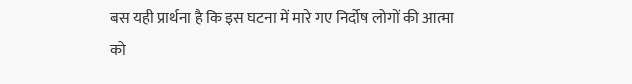बस यही प्रार्थना है कि इस घटना में मारे गए निर्दोष लोगों की आत्मा को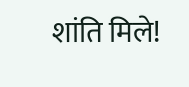शांति मिले!